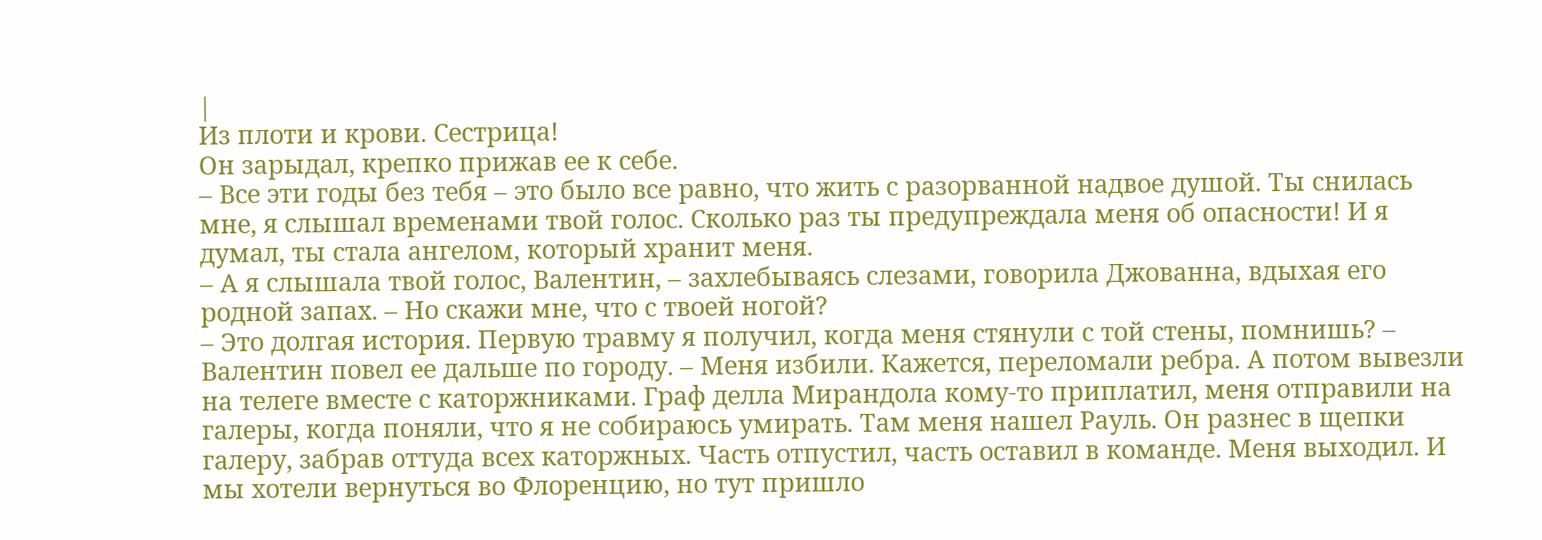|
Из плоти и крови. Сестрица!
Он зарыдал, крепко прижав ее к себе.
– Все эти годы без тебя – это было все равно, что жить с разорванной надвое душой. Ты снилась мне, я слышал временами твой голос. Сколько раз ты предупреждала меня об опасности! И я думал, ты стала ангелом, который хранит меня.
– А я слышала твой голос, Валентин, – захлебываясь слезами, говорила Джованна, вдыхая его родной запах. – Но скажи мне, что с твоей ногой?
– Это долгая история. Первую травму я получил, когда меня стянули с той стены, помнишь? – Валентин повел ее дальше по городу. – Меня избили. Кажется, переломали ребра. А потом вывезли на телеге вместе с каторжниками. Граф делла Мирандола кому-то приплатил, меня отправили на галеры, когда поняли, что я не собираюсь умирать. Там меня нашел Рауль. Он разнес в щепки галеру, забрав оттуда всех каторжных. Часть отпустил, часть оставил в команде. Меня выходил. И мы хотели вернуться во Флоренцию, но тут пришло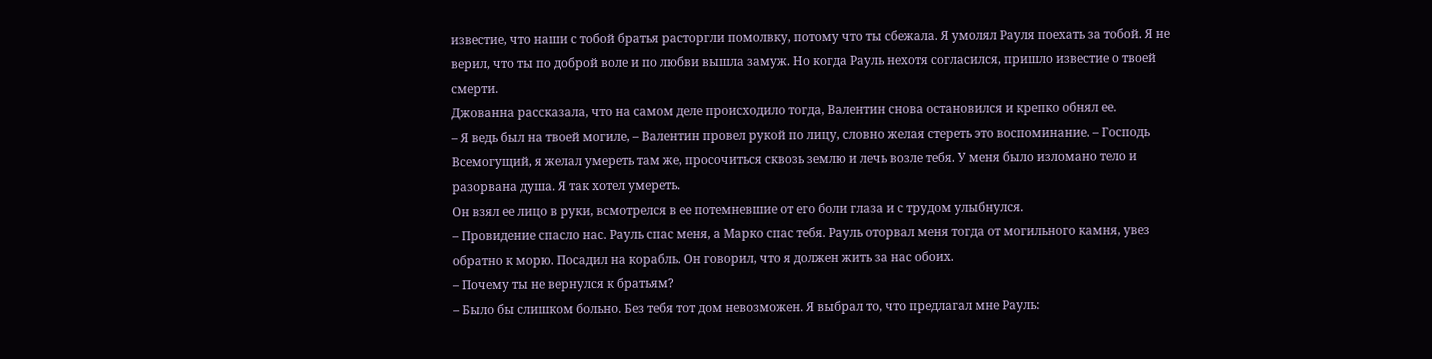известие, что наши с тобой братья расторгли помолвку, потому что ты сбежала. Я умолял Рауля поехать за тобой. Я не верил, что ты по доброй воле и по любви вышла замуж. Но когда Рауль нехотя согласился, пришло известие о твоей смерти.
Джованна рассказала, что на самом деле происходило тогда, Валентин снова остановился и крепко обнял ее.
– Я ведь был на твоей могиле, – Валентин провел рукой по лицу, словно желая стереть это воспоминание. – Господь Всемогущий, я желал умереть там же, просочиться сквозь землю и лечь возле тебя. У меня было изломано тело и разорвана душа. Я так хотел умереть.
Он взял ее лицо в руки, всмотрелся в ее потемневшие от его боли глаза и с трудом улыбнулся.
– Провидение спасло нас. Рауль спас меня, а Марко спас тебя. Рауль оторвал меня тогда от могильного камня, увез обратно к морю. Посадил на корабль. Он говорил, что я должен жить за нас обоих.
– Почему ты не вернулся к братьям?
– Было бы слишком больно. Без тебя тот дом невозможен. Я выбрал то, что предлагал мне Рауль: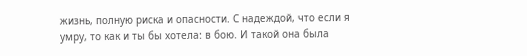жизнь, полную риска и опасности. С надеждой, что если я умру, то как и ты бы хотела: в бою. И такой она была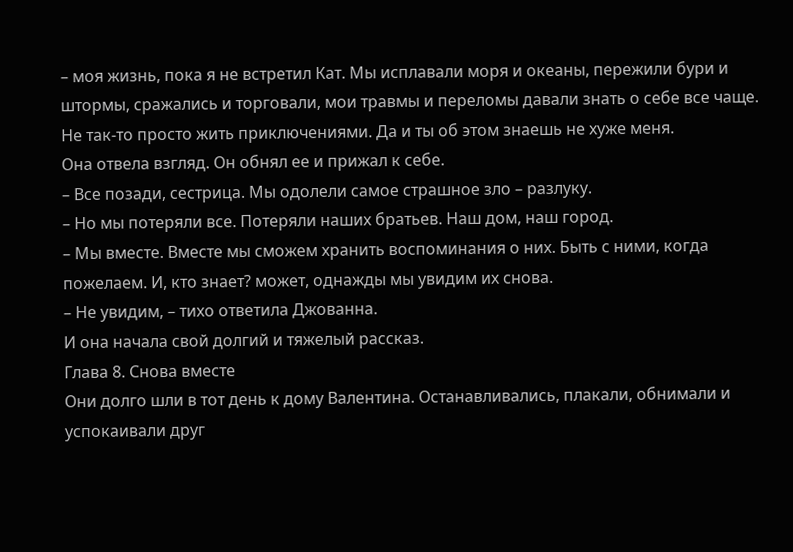– моя жизнь, пока я не встретил Кат. Мы исплавали моря и океаны, пережили бури и штормы, сражались и торговали, мои травмы и переломы давали знать о себе все чаще. Не так-то просто жить приключениями. Да и ты об этом знаешь не хуже меня.
Она отвела взгляд. Он обнял ее и прижал к себе.
– Все позади, сестрица. Мы одолели самое страшное зло – разлуку.
– Но мы потеряли все. Потеряли наших братьев. Наш дом, наш город.
– Мы вместе. Вместе мы сможем хранить воспоминания о них. Быть с ними, когда пожелаем. И, кто знает? может, однажды мы увидим их снова.
– Не увидим, – тихо ответила Джованна.
И она начала свой долгий и тяжелый рассказ.
Глава 8. Снова вместе
Они долго шли в тот день к дому Валентина. Останавливались, плакали, обнимали и успокаивали друг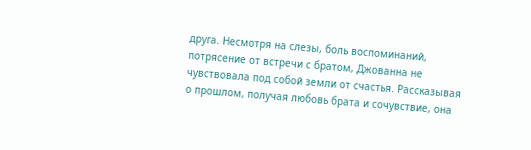друга. Несмотря на слезы, боль воспоминаний, потрясение от встречи с братом, Джованна не чувствовала под собой земли от счастья. Рассказывая о прошлом, получая любовь брата и сочувствие, она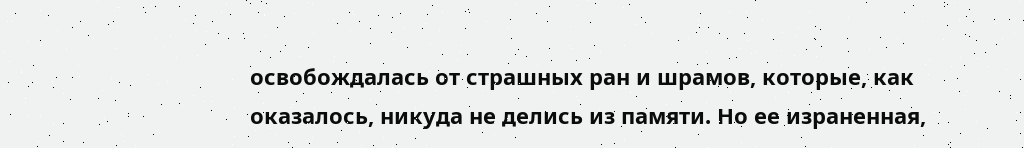освобождалась от страшных ран и шрамов, которые, как оказалось, никуда не делись из памяти. Но ее израненная,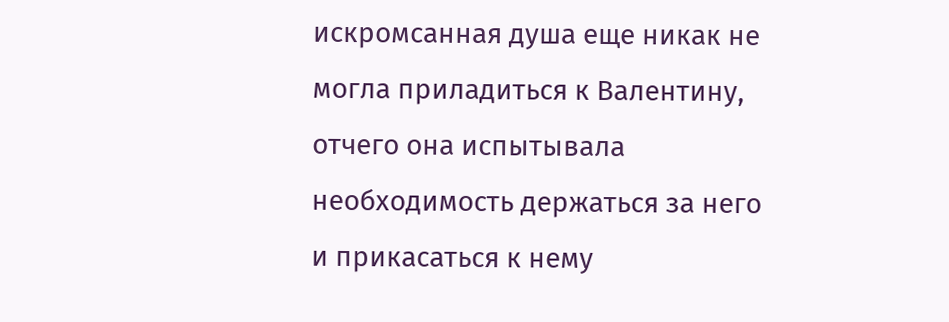искромсанная душа еще никак не могла приладиться к Валентину, отчего она испытывала необходимость держаться за него и прикасаться к нему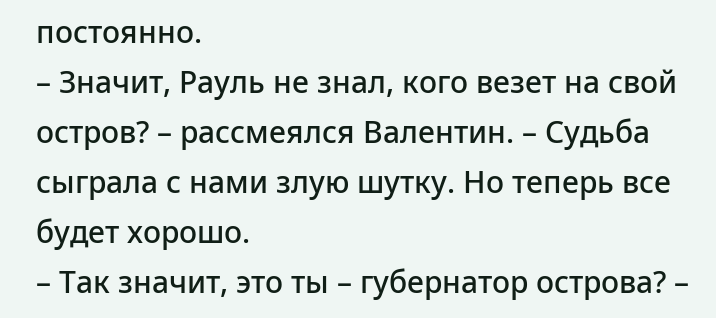постоянно.
– Значит, Рауль не знал, кого везет на свой остров? – рассмеялся Валентин. – Судьба сыграла с нами злую шутку. Но теперь все будет хорошо.
– Так значит, это ты – губернатор острова? –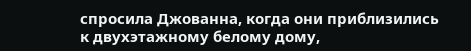спросила Джованна, когда они приблизились к двухэтажному белому дому,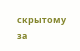скрытому за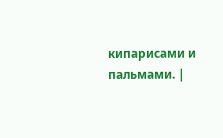кипарисами и пальмами. |